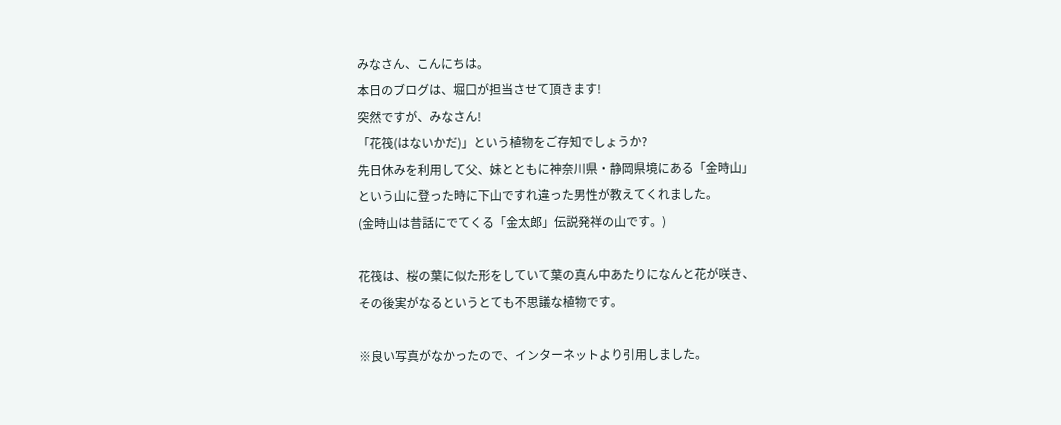みなさん、こんにちは。
本日のブログは、堀口が担当させて頂きます!
突然ですが、みなさん!
「花筏(はないかだ)」という植物をご存知でしょうか?
先日休みを利用して父、妹とともに神奈川県・静岡県境にある「金時山」
という山に登った時に下山ですれ違った男性が教えてくれました。
(金時山は昔話にでてくる「金太郎」伝説発祥の山です。)

花筏は、桜の葉に似た形をしていて葉の真ん中あたりになんと花が咲き、
その後実がなるというとても不思議な植物です。

※良い写真がなかったので、インターネットより引用しました。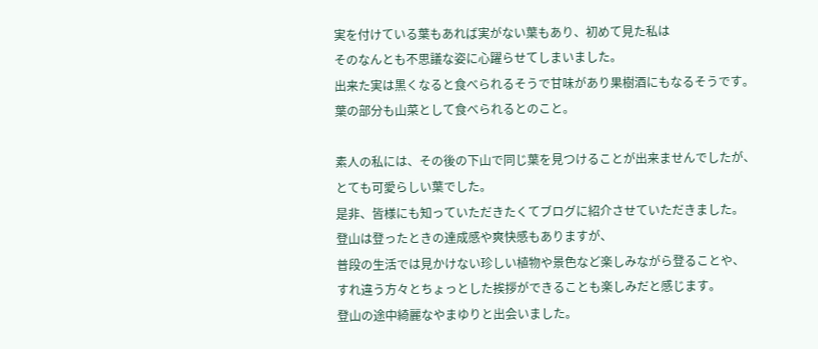実を付けている葉もあれば実がない葉もあり、初めて見た私は
そのなんとも不思議な姿に心躍らせてしまいました。
出来た実は黒くなると食べられるそうで甘味があり果樹酒にもなるそうです。
葉の部分も山菜として食べられるとのこと。

素人の私には、その後の下山で同じ葉を見つけることが出来ませんでしたが、
とても可愛らしい葉でした。
是非、皆様にも知っていただきたくてブログに紹介させていただきました。
登山は登ったときの達成感や爽快感もありますが、
普段の生活では見かけない珍しい植物や景色など楽しみながら登ることや、
すれ違う方々とちょっとした挨拶ができることも楽しみだと感じます。
登山の途中綺麗なやまゆりと出会いました。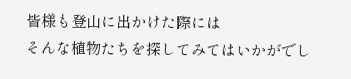皆様も登山に出かけた際には
そんな植物たちを探してみてはいかがでし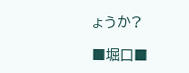ょうか?

■堀口■